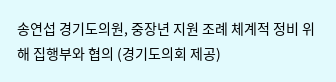송연섭 경기도의원, 중장년 지원 조례 체계적 정비 위해 집행부와 협의 (경기도의회 제공)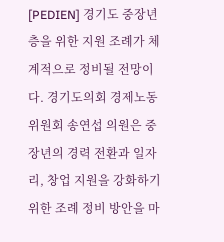[PEDIEN] 경기도 중장년층을 위한 지원 조례가 체계적으로 정비될 전망이다. 경기도의회 경제노동위원회 송연섭 의원은 중장년의 경력 전환과 일자리, 창업 지원을 강화하기 위한 조례 정비 방안을 마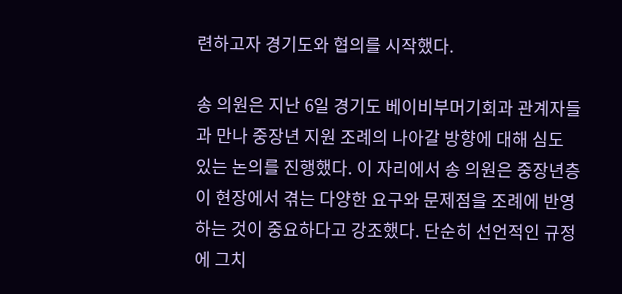련하고자 경기도와 협의를 시작했다.

송 의원은 지난 6일 경기도 베이비부머기회과 관계자들과 만나 중장년 지원 조례의 나아갈 방향에 대해 심도 있는 논의를 진행했다. 이 자리에서 송 의원은 중장년층이 현장에서 겪는 다양한 요구와 문제점을 조례에 반영하는 것이 중요하다고 강조했다. 단순히 선언적인 규정에 그치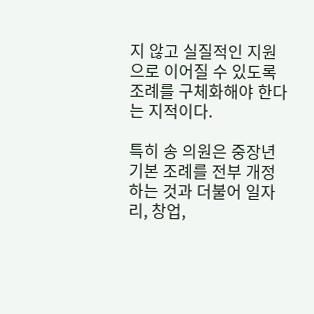지 않고 실질적인 지원으로 이어질 수 있도록 조례를 구체화해야 한다는 지적이다.

특히 송 의원은 중장년 기본 조례를 전부 개정하는 것과 더불어 일자리, 창업,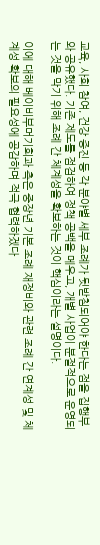교육, 사회 참여, 건강 증진 등 각 분야별 세부 조례가 뒷받침되어야 한다는 점을 집행부와 공유했다. 기존 제도를 점검하여 정책 공백을 메우고, 개별 사업이 분절적으로 운영되는 것을 막기 위해 조례 간 체계성을 확보하는 것이 핵심이라는 설명이다.

이에 대해 베이비부머기회과 측은 중장년 기본 조례 재정비와 관련 조례 간 연계성 및 체계성 확보의 필요성에 공감하며 적극 협력하겠다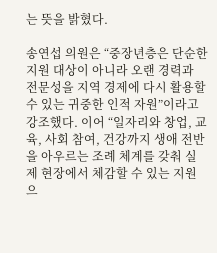는 뜻을 밝혔다.

송연섭 의원은 “중장년층은 단순한 지원 대상이 아니라 오랜 경력과 전문성을 지역 경제에 다시 활용할 수 있는 귀중한 인적 자원”이라고 강조했다. 이어 “일자리와 창업, 교육, 사회 참여, 건강까지 생애 전반을 아우르는 조례 체계를 갖춰 실제 현장에서 체감할 수 있는 지원으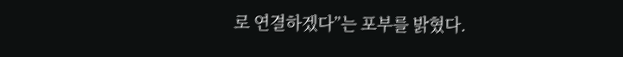로 연결하겠다”는 포부를 밝혔다.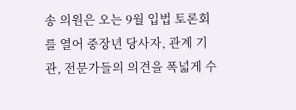송 의원은 오는 9월 입법 토론회를 열어 중장년 당사자, 관계 기관, 전문가들의 의견을 폭넓게 수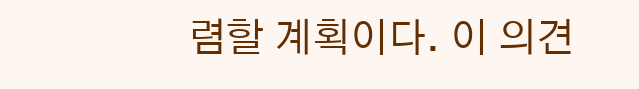렴할 계획이다. 이 의견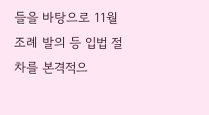들을 바탕으로 11월 조례 발의 등 입법 절차를 본격적으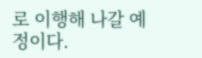로 이행해 나갈 예정이다.